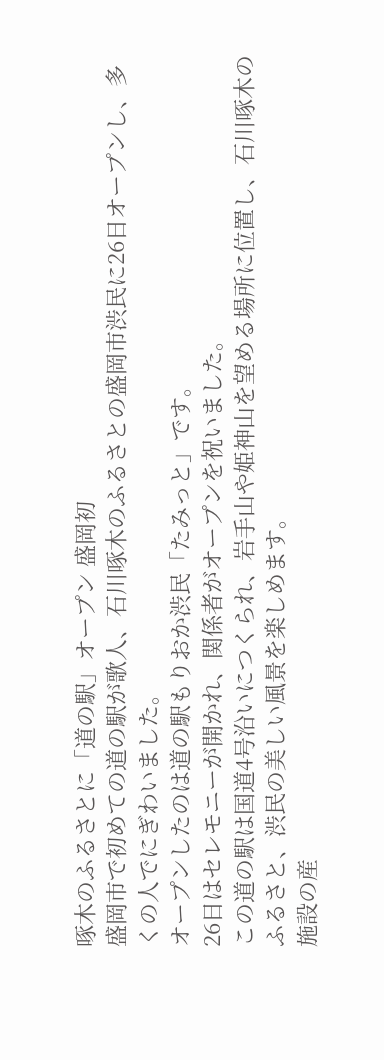啄木のふるさとに「道の駅」オープン 盛岡初
盛岡市で初めての道の駅が歌人、石川啄木のふるさとの盛岡市渋民に26日オープンし、多くの人でにぎわいました。
オープンしたのは道の駅もりおか渋民「たみっと」です。
26日はセレモニーが開かれ、関係者がオープンを祝いました。
この道の駅は国道4号沿いにつくられ、岩手山や姫神山を望める場所に位置し、石川啄木のふるさと、渋民の美しい風景を楽しめます。
施設の産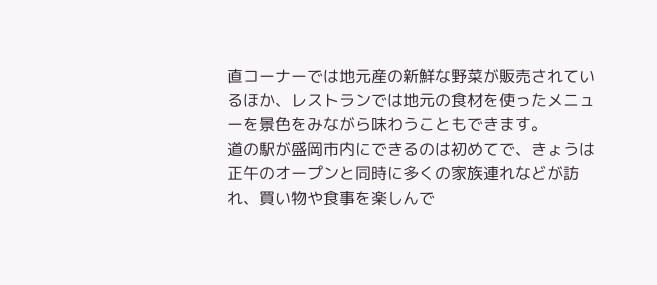直コーナーでは地元産の新鮮な野菜が販売されているほか、レストランでは地元の食材を使ったメニューを景色をみながら味わうこともできます。
道の駅が盛岡市内にできるのは初めてで、きょうは正午のオープンと同時に多くの家族連れなどが訪れ、買い物や食事を楽しんで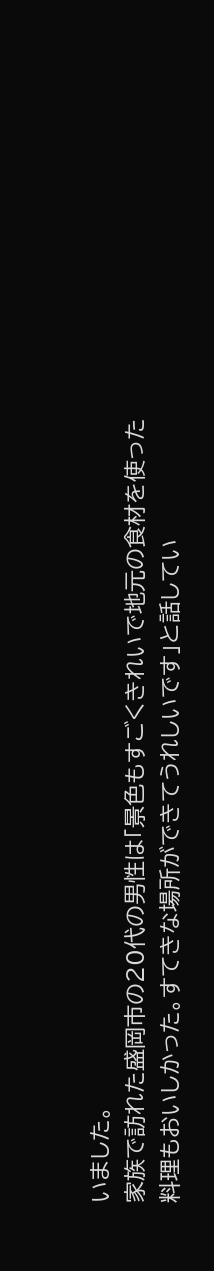いました。
家族で訪れた盛岡市の20代の男性は「景色もすごくきれいで地元の食材を使った料理もおいしかった。すてきな場所ができてうれしいです」と話してい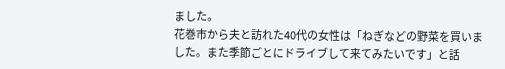ました。
花巻市から夫と訪れた40代の女性は「ねぎなどの野菜を買いました。また季節ごとにドライブして来てみたいです」と話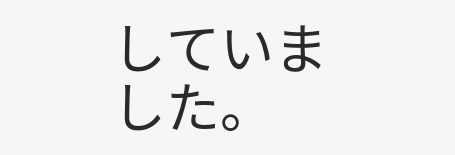していました。